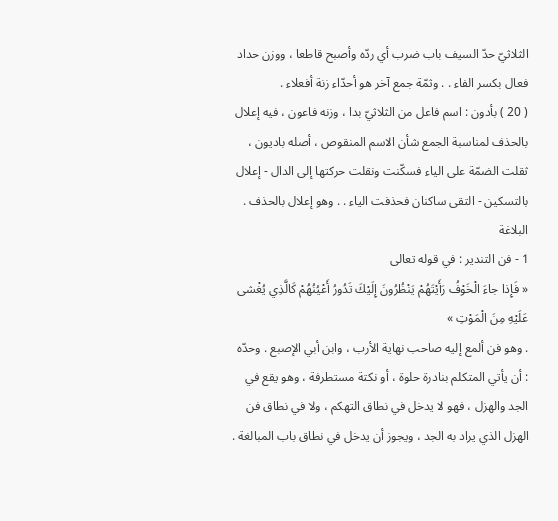الثلاثيّ حدّ السيف باب ضرب أي ردّه وأصبح قاطعا ، ووزن حداد فعال بكسر الفاء . . وثمّة جمع آخر هو أحدّاء زنة أفعلاء .
( 20 ) بأدون : اسم فاعل من الثلاثيّ بدا ، وزنه فاعون ، فيه إعلال بالحذف لمناسبة الجمع شأن الاسم المنقوص ، أصله باديون ، ثقلت الضمّة على الياء فسكّنت ونقلت حركتها إلى الدال - إعلال بالتسكين - التقى ساكنان فحذفت الياء . . وهو إعلال بالحذف .
البلاغة
1 - فن التندير : في قوله تعالى
« فَإِذا جاءَ الْخَوْفُ رَأَيْتَهُمْ يَنْظُرُونَ إِلَيْكَ تَدُورُ أَعْيُنُهُمْ كَالَّذِي يُغْشى عَلَيْهِ مِنَ الْمَوْتِ »
. وهو فن ألمع إليه صاحب نهاية الأرب ، وابن أبي الإصبع . وحدّه : أن يأتي المتكلم بنادرة حلوة ، أو نكتة مستطرفة ، وهو يقع في الجد والهزل ، فهو لا يدخل في نطاق التهكم ، ولا في نطاق فن الهزل الذي يراد به الجد ، ويجوز أن يدخل في نطاق باب المبالغة .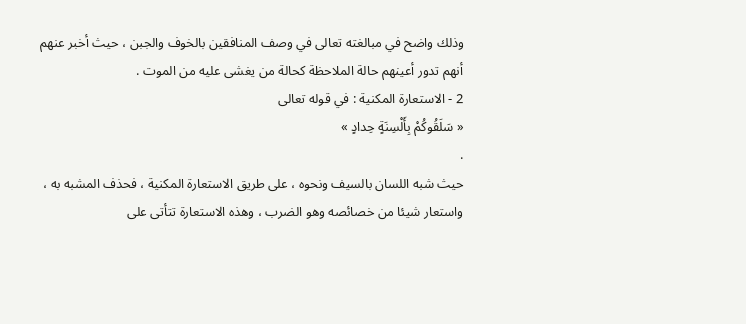وذلك واضح في مبالغته تعالى في وصف المنافقين بالخوف والجبن ، حيث أخبر عنهم أنهم تدور أعينهم حالة الملاحظة كحالة من يغشى عليه من الموت .
2 - الاستعارة المكنية : في قوله تعالى
« سَلَقُوكُمْ بِأَلْسِنَةٍ حِدادٍ »
.
حيث شبه اللسان بالسيف ونحوه ، على طريق الاستعارة المكنية ، فحذف المشبه به ، واستعار شيئا من خصائصه وهو الضرب ، وهذه الاستعارة تتأتى على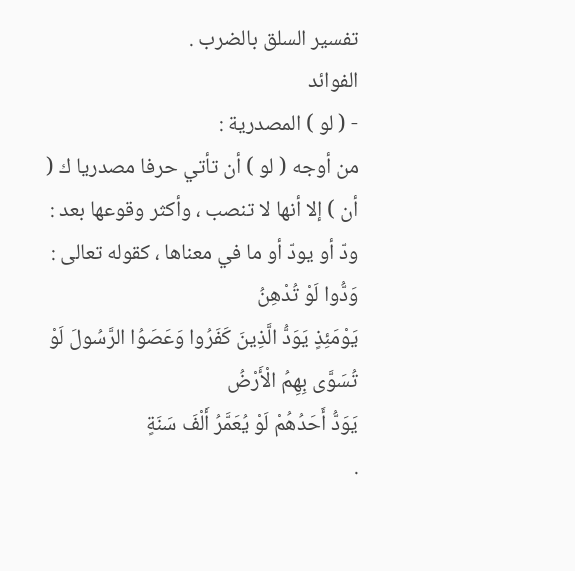تفسير السلق بالضرب .
الفوائد
- ( لو ) المصدرية :
من أوجه ( لو ) أن تأتي حرفا مصدريا ك ( أن ) إلا أنها لا تنصب ، وأكثر وقوعها بعد : ودّ أو يودّ أو ما في معناها ، كقوله تعالى :
وَدُّوا لَوْ تُدْهِنُ
يَوْمَئِذٍ يَوَدُّ الَّذِينَ كَفَرُوا وَعَصَوُا الرَّسُولَ لَوْ تُسَوَّى بِهِمُ الْأَرْضُ
يَوَدُّ أَحَدُهُمْ لَوْ يُعَمَّرُ أَلْفَ سَنَةٍ
.